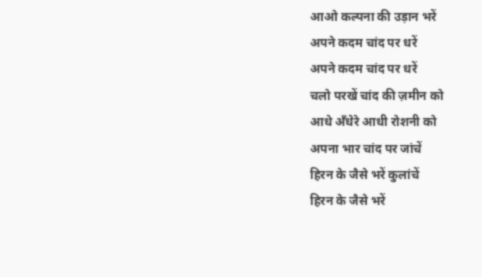आओ कल्पना की उड़ान भरें
अपने कदम चांद पर धरें
अपने कदम चांद पर धरें
चलो परखें चांद की ज़मीन को
आधे अँधेरे आधी रोशनी को
अपना भार चांद पर जांचें
हिरन के जैसे भरें कुलांचें
हिरन के जैसे भरें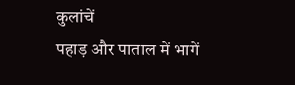कुलांचें
पहाड़ और पाताल में भागें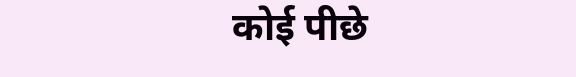कोई पीछे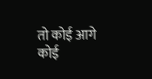तो कोई आगे
कोई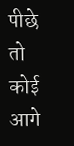पीछे तो कोई आगे